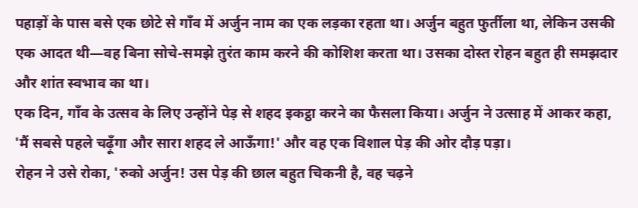पहाड़ों के पास बसे एक छोटे से गाँव में अर्जुन नाम का एक लड़का रहता था। अर्जुन बहुत फुर्तीला था, लेकिन उसकी एक आदत थी—वह बिना सोचे-समझे तुरंत काम करने की कोशिश करता था। उसका दोस्त रोहन बहुत ही समझदार और शांत स्वभाव का था।
एक दिन, गाँव के उत्सव के लिए उन्होंने पेड़ से शहद इकट्ठा करने का फैसला किया। अर्जुन ने उत्साह में आकर कहा, 'मैं सबसे पहले चढ़ूँगा और सारा शहद ले आऊँगा!' और वह एक विशाल पेड़ की ओर दौड़ पड़ा।
रोहन ने उसे रोका, 'रुको अर्जुन! उस पेड़ की छाल बहुत चिकनी है, वह चढ़ने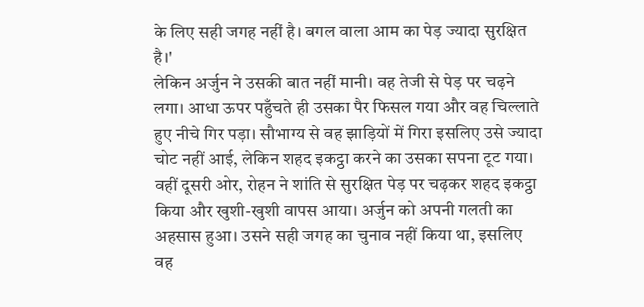के लिए सही जगह नहीं है। बगल वाला आम का पेड़ ज्यादा सुरक्षित है।'
लेकिन अर्जुन ने उसकी बात नहीं मानी। वह तेजी से पेड़ पर चढ़ने लगा। आधा ऊपर पहुँचते ही उसका पैर फिसल गया और वह चिल्लाते हुए नीचे गिर पड़ा। सौभाग्य से वह झाड़ियों में गिरा इसलिए उसे ज्यादा चोट नहीं आई, लेकिन शहद इकट्ठा करने का उसका सपना टूट गया।
वहीं दूसरी ओर, रोहन ने शांति से सुरक्षित पेड़ पर चढ़कर शहद इकट्ठा किया और खुशी-खुशी वापस आया। अर्जुन को अपनी गलती का अहसास हुआ। उसने सही जगह का चुनाव नहीं किया था, इसलिए वह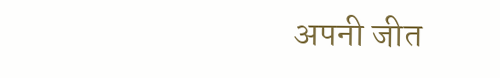अपनी जीत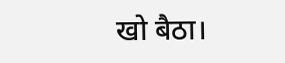खो बैठा।